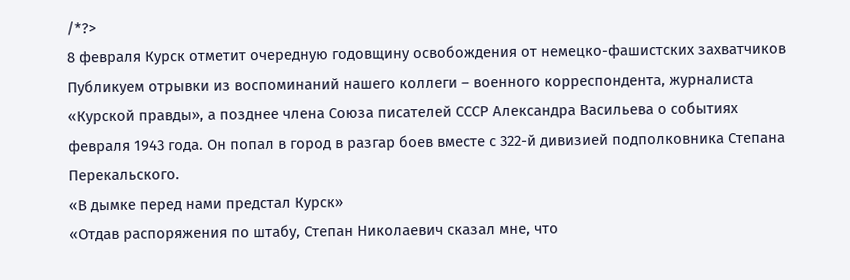/*?>
8 февраля Курск отметит очередную годовщину освобождения от немецко-фашистских захватчиков
Публикуем отрывки из воспоминаний нашего коллеги – военного корреспондента, журналиста «Курской правды», а позднее члена Союза писателей СССР Александра Васильева о событиях февраля 1943 года. Он попал в город в разгар боев вместе с 322-й дивизией подполковника Степана Перекальского.
«В дымке перед нами предстал Курск»
«Отдав распоряжения по штабу, Степан Николаевич сказал мне, что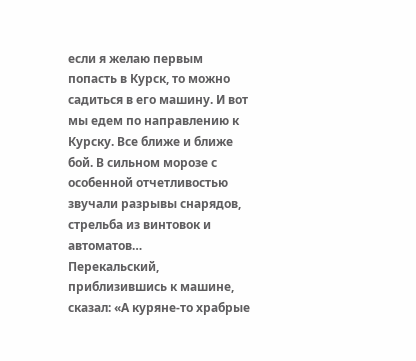если я желаю первым попасть в Курск, то можно садиться в его машину. И вот мы едем по направлению к Курску. Все ближе и ближе бой. В сильном морозе с особенной отчетливостью звучали разрывы снарядов, стрельба из винтовок и автоматов…
Перекальский, приблизившись к машине, сказал: «А куряне-то храбрые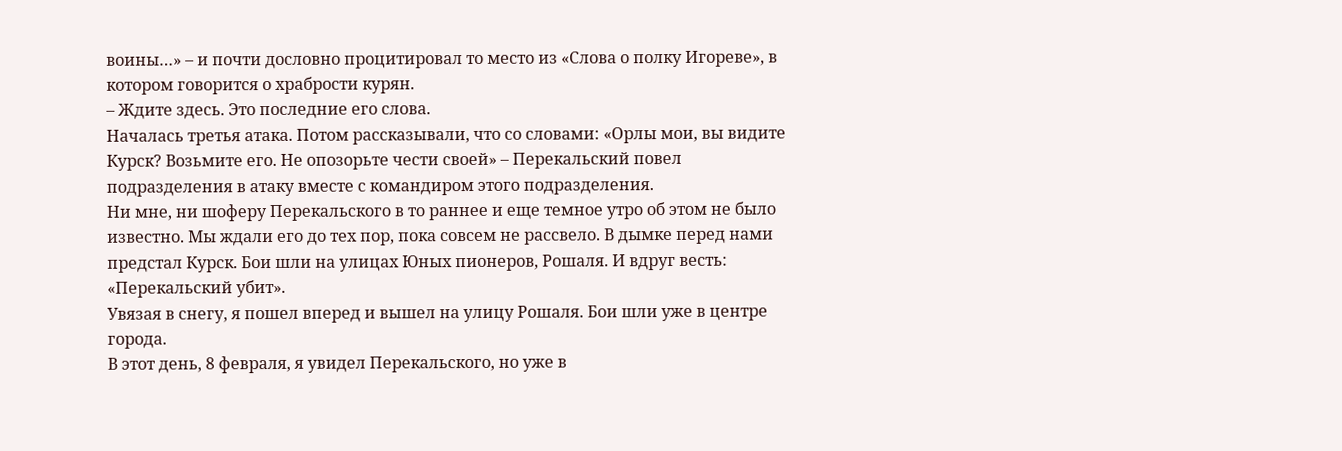воины…» – и почти дословно процитировал то место из «Слова о полку Игореве», в котором говорится о храбрости курян.
– Ждите здесь. Это последние его слова.
Началась третья атака. Потом рассказывали, что со словами: «Орлы мои, вы видите Курск? Возьмите его. Не опозорьте чести своей» – Перекальский повел подразделения в атаку вместе с командиром этого подразделения.
Ни мне, ни шоферу Перекальского в то раннее и еще темное утро об этом не было известно. Мы ждали его до тех пор, пока совсем не рассвело. В дымке перед нами предстал Курск. Бои шли на улицах Юных пионеров, Рошаля. И вдруг весть: «Перекальский убит».
Увязая в снегу, я пошел вперед и вышел на улицу Рошаля. Бои шли уже в центре города.
В этот день, 8 февраля, я увидел Перекальского, но уже в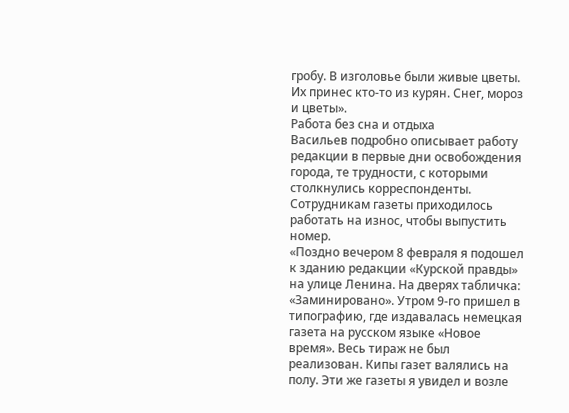гробу. В изголовье были живые цветы. Их принес кто-то из курян. Снег, мороз и цветы».
Работа без сна и отдыха
Васильев подробно описывает работу редакции в первые дни освобождения города, те трудности, с которыми столкнулись корреспонденты. Сотрудникам газеты приходилось работать на износ, чтобы выпустить номер.
«Поздно вечером 8 февраля я подошел к зданию редакции «Курской правды» на улице Ленина. На дверях табличка: «Заминировано». Утром 9-го пришел в типографию, где издавалась немецкая газета на русском языке «Новое время». Весь тираж не был реализован. Кипы газет валялись на полу. Эти же газеты я увидел и возле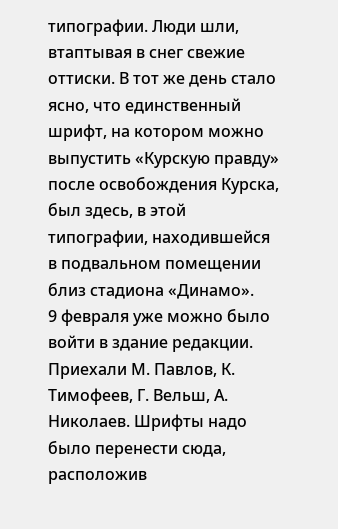типографии. Люди шли, втаптывая в снег свежие оттиски. В тот же день стало ясно, что единственный шрифт, на котором можно выпустить «Курскую правду» после освобождения Курска, был здесь, в этой типографии, находившейся в подвальном помещении близ стадиона «Динамо».
9 февраля уже можно было войти в здание редакции. Приехали М. Павлов, К. Тимофеев, Г. Вельш, А. Николаев. Шрифты надо было перенести сюда, расположив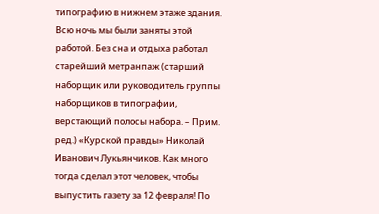типографию в нижнем этаже здания. Всю ночь мы были заняты этой работой. Без сна и отдыха работал старейший метранпаж (старший наборщик или руководитель группы наборщиков в типографии, верстающий полосы набора. – Прим. ред.) «Курской правды» Николай Иванович Лукьянчиков. Как много тогда сделал этот человек, чтобы выпустить газету за 12 февраля! По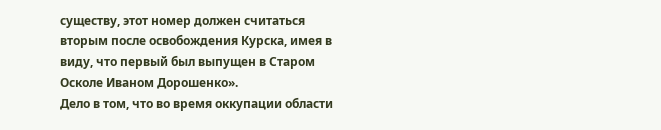существу, этот номер должен считаться вторым после освобождения Курска, имея в виду, что первый был выпущен в Старом Осколе Иваном Дорошенко».
Дело в том, что во время оккупации области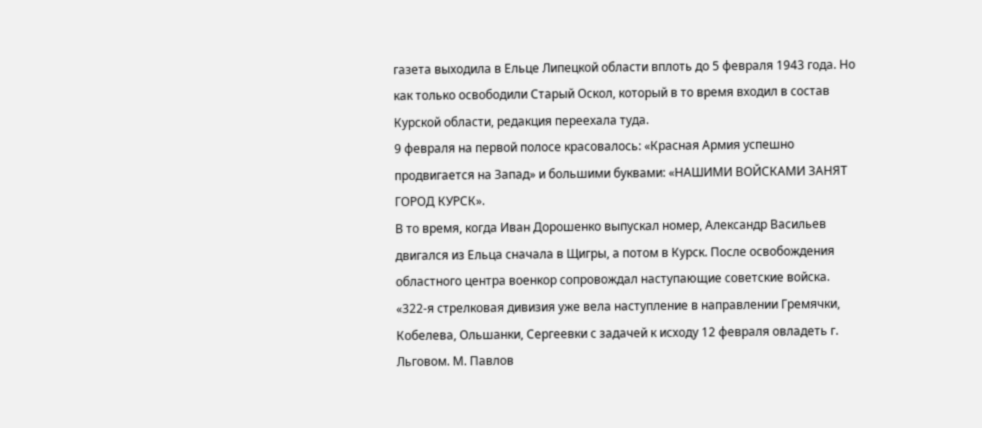газета выходила в Ельце Липецкой области вплоть до 5 февраля 1943 года. Но как только освободили Старый Оскол, который в то время входил в состав Курской области, редакция переехала туда.
9 февраля на первой полосе красовалось: «Красная Армия успешно продвигается на Запад» и большими буквами: «НАШИМИ ВОЙСКАМИ ЗАНЯТ ГОРОД КУРСК».
В то время, когда Иван Дорошенко выпускал номер, Александр Васильев двигался из Ельца сначала в Щигры, а потом в Курск. После освобождения областного центра военкор сопровождал наступающие советские войска.
«322-я стрелковая дивизия уже вела наступление в направлении Гремячки, Кобелева, Ольшанки, Сергеевки с задачей к исходу 12 февраля овладеть г. Льговом. М. Павлов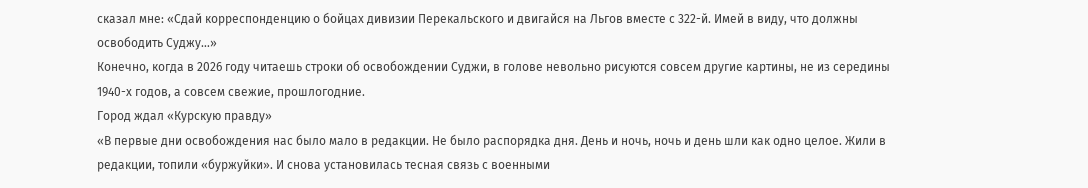сказал мне: «Сдай корреспонденцию о бойцах дивизии Перекальского и двигайся на Льгов вместе с 322-й. Имей в виду, что должны освободить Суджу…»
Конечно, когда в 2026 году читаешь строки об освобождении Суджи, в голове невольно рисуются совсем другие картины, не из середины 1940-х годов, а совсем свежие, прошлогодние.
Город ждал «Курскую правду»
«В первые дни освобождения нас было мало в редакции. Не было распорядка дня. День и ночь, ночь и день шли как одно целое. Жили в редакции, топили «буржуйки». И снова установилась тесная связь с военными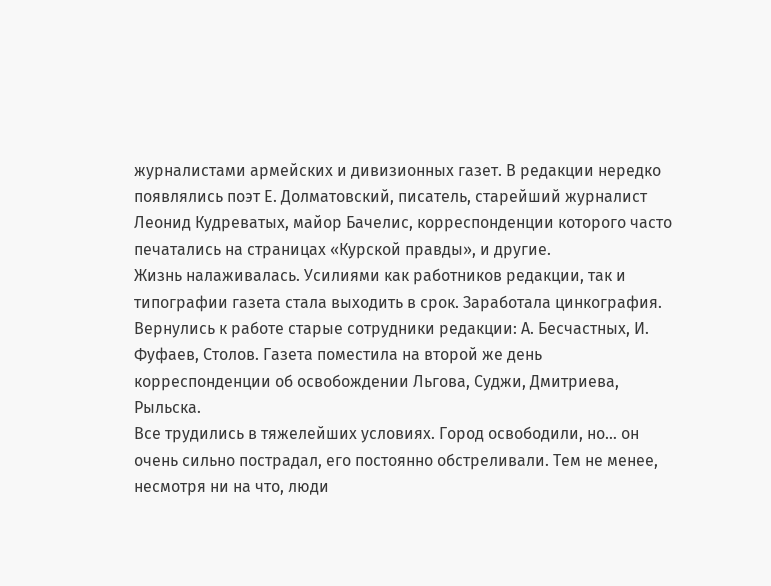журналистами армейских и дивизионных газет. В редакции нередко появлялись поэт Е. Долматовский, писатель, старейший журналист Леонид Кудреватых, майор Бачелис, корреспонденции которого часто печатались на страницах «Курской правды», и другие.
Жизнь налаживалась. Усилиями как работников редакции, так и типографии газета стала выходить в срок. Заработала цинкография. Вернулись к работе старые сотрудники редакции: А. Бесчастных, И. Фуфаев, Столов. Газета поместила на второй же день корреспонденции об освобождении Льгова, Суджи, Дмитриева, Рыльска.
Все трудились в тяжелейших условиях. Город освободили, но… он очень сильно пострадал, его постоянно обстреливали. Тем не менее, несмотря ни на что, люди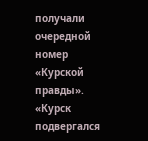получали очередной номер «Курской правды».
«Курск подвергался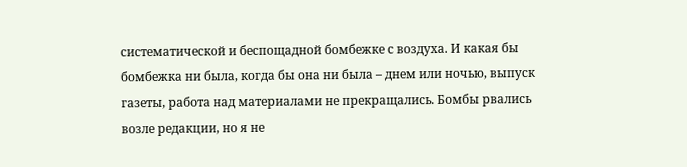систематической и беспощадной бомбежке с воздуха. И какая бы бомбежка ни была, когда бы она ни была – днем или ночью, выпуск газеты, работа над материалами не прекращались. Бомбы рвались возле редакции, но я не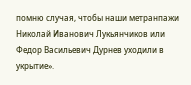помню случая, чтобы наши метранпажи Николай Иванович Лукьянчиков или Федор Васильевич Дурнев уходили в укрытие».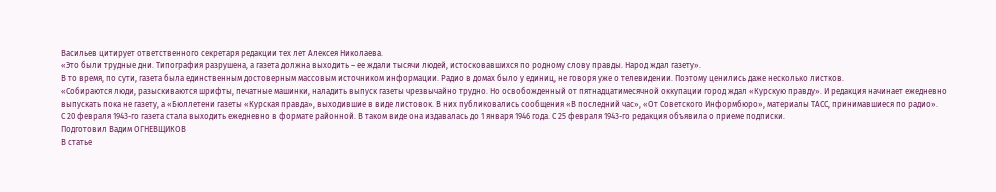Васильев цитирует ответственного секретаря редакции тех лет Алексея Николаева.
«Это были трудные дни. Типография разрушена, а газета должна выходить – ее ждали тысячи людей, истосковавшихся по родному слову правды. Народ ждал газету».
В то время, по сути, газета была единственным достоверным массовым источником информации. Радио в домах было у единиц, не говоря уже о телевидении. Поэтому ценились даже несколько листков.
«Собираются люди, разыскиваются шрифты, печатные машинки, наладить выпуск газеты чрезвычайно трудно. Но освобожденный от пятнадцатимесячной оккупации город ждал «Курскую правду». И редакция начинает ежедневно выпускать пока не газету, а «Бюллетени газеты «Курская правда», выходившие в виде листовок. В них публиковались сообщения «В последний час», «От Советского Информбюро», материалы ТАСС, принимавшиеся по радио».
С 20 февраля 1943-го газета стала выходить ежедневно в формате районной. В таком виде она издавалась до 1 января 1946 года. С 25 февраля 1943-го редакция объявила о приеме подписки.
Подготовил Вадим ОГНЕВЩИКОВ
В статье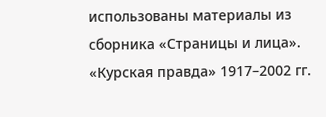использованы материалы из сборника «Страницы и лица». «Курская правда» 1917–2002 гг.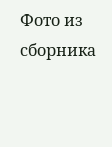Фото из сборника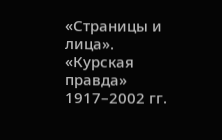«Страницы и лица». «Курская правда» 1917–2002 гг.